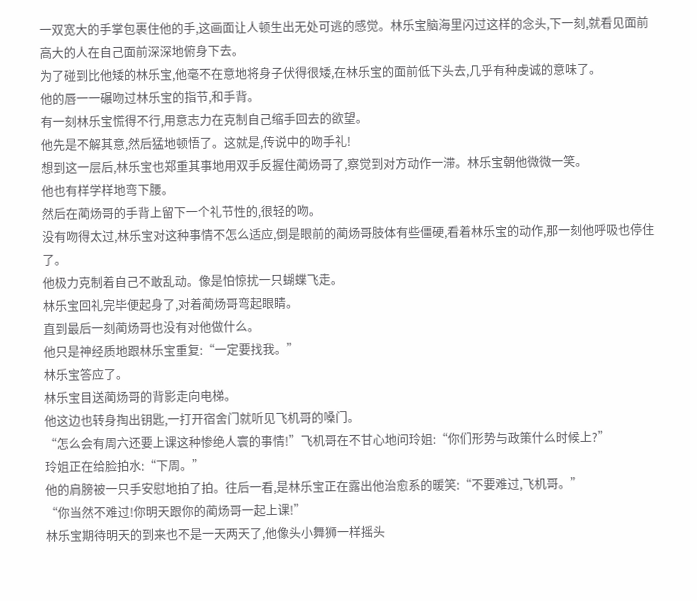一双宽大的手掌包裹住他的手,这画面让人顿生出无处可逃的感觉。林乐宝脑海里闪过这样的念头,下一刻,就看见面前高大的人在自己面前深深地俯身下去。
为了碰到比他矮的林乐宝,他毫不在意地将身子伏得很矮,在林乐宝的面前低下头去,几乎有种虔诚的意味了。
他的唇一一碾吻过林乐宝的指节,和手背。
有一刻林乐宝慌得不行,用意志力在克制自己缩手回去的欲望。
他先是不解其意,然后猛地顿悟了。这就是,传说中的吻手礼!
想到这一层后,林乐宝也郑重其事地用双手反握住蔺炀哥了,察觉到对方动作一滞。林乐宝朝他微微一笑。
他也有样学样地弯下腰。
然后在蔺炀哥的手背上留下一个礼节性的,很轻的吻。
没有吻得太过,林乐宝对这种事情不怎么适应,倒是眼前的蔺炀哥肢体有些僵硬,看着林乐宝的动作,那一刻他呼吸也停住了。
他极力克制着自己不敢乱动。像是怕惊扰一只蝴蝶飞走。
林乐宝回礼完毕便起身了,对着蔺炀哥弯起眼睛。
直到最后一刻蔺炀哥也没有对他做什么。
他只是神经质地跟林乐宝重复:“一定要找我。”
林乐宝答应了。
林乐宝目送蔺炀哥的背影走向电梯。
他这边也转身掏出钥匙,一打开宿舍门就听见飞机哥的嗓门。
“怎么会有周六还要上课这种惨绝人寰的事情!”飞机哥在不甘心地问玲姐:“你们形势与政策什么时候上?”
玲姐正在给脸拍水:“下周。”
他的肩膀被一只手安慰地拍了拍。往后一看,是林乐宝正在露出他治愈系的暖笑:“不要难过,飞机哥。”
“你当然不难过!你明天跟你的蔺炀哥一起上课!”
林乐宝期待明天的到来也不是一天两天了,他像头小舞狮一样摇头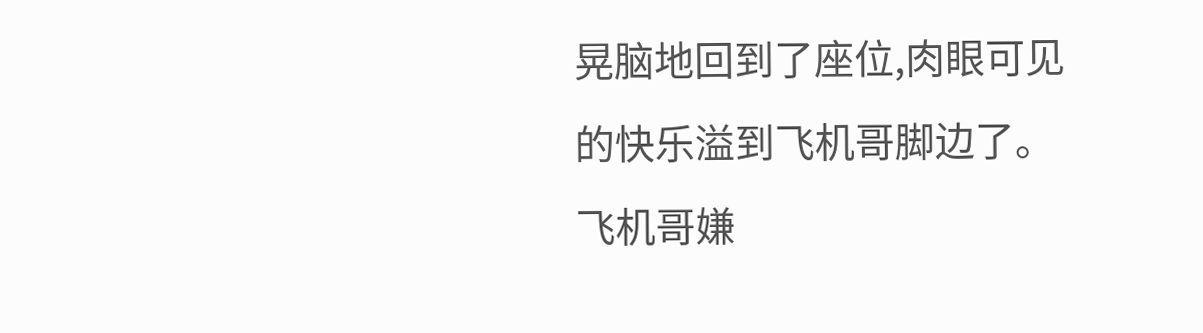晃脑地回到了座位,肉眼可见的快乐溢到飞机哥脚边了。
飞机哥嫌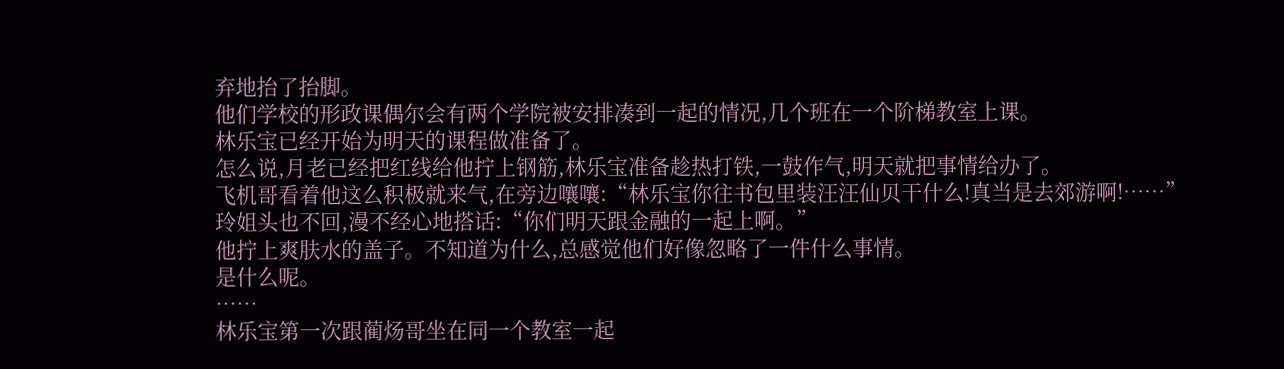弃地抬了抬脚。
他们学校的形政课偶尔会有两个学院被安排凑到一起的情况,几个班在一个阶梯教室上课。
林乐宝已经开始为明天的课程做准备了。
怎么说,月老已经把红线给他拧上钢筋,林乐宝准备趁热打铁,一鼓作气,明天就把事情给办了。
飞机哥看着他这么积极就来气,在旁边嚷嚷:“林乐宝你往书包里装汪汪仙贝干什么!真当是去郊游啊!……”
玲姐头也不回,漫不经心地搭话:“你们明天跟金融的一起上啊。”
他拧上爽肤水的盖子。不知道为什么,总感觉他们好像忽略了一件什么事情。
是什么呢。
……
林乐宝第一次跟蔺炀哥坐在同一个教室一起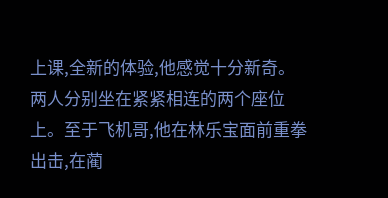上课,全新的体验,他感觉十分新奇。
两人分别坐在紧紧相连的两个座位上。至于飞机哥,他在林乐宝面前重拳出击,在蔺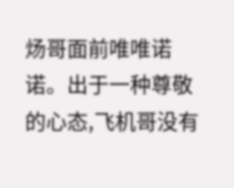炀哥面前唯唯诺诺。出于一种尊敬的心态,飞机哥没有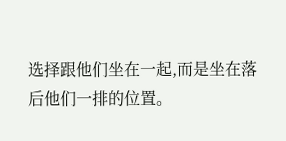选择跟他们坐在一起,而是坐在落后他们一排的位置。